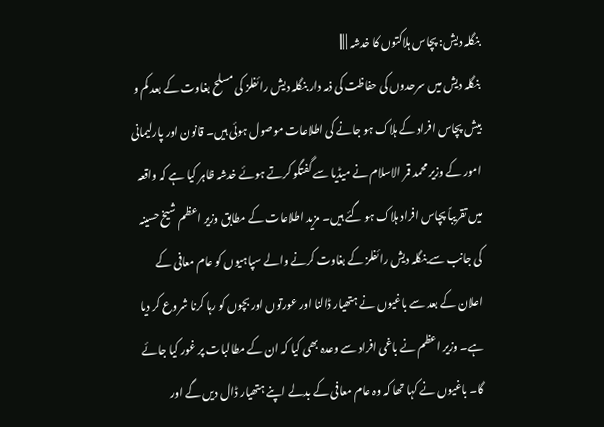بنگلہ دیش: پچاس ہلاکتوں کا خدشہ | |||
بنگلہ دیش میں سرحدوں کی حفاظت کی ذمہ دار بنگلہ دیش رائفلز کی مسلح بغاوت کے بعد کم و بیش پچاس افراد کے ہلاک ہو جانے کی اطلاعات موصول ہوئی ہیں۔ قانون اور پارلیمانی امور کے وزیر محمد قمر الاسلام نے میڈیا سے گفتگو کرتے ہوئے خدشہ ظاہر کیا ہے کہ واقعہ میں تقریباً پچاس افراد ہلاک ہو گئے ہیں۔ مزید اطلاعات کے مطابق وزیر اعظم شیخ حسینہ کی جانب سے بنگلہ دیش رائفلز کے بغاوت کرنے والے سپاہیوں کو عام معافی کے اعلان کے بعد سے باغیوں نے ہتھیار ڈالنا اور عورتوں اور بچوں کو رہا کرنا شروع کر دیا ہے۔ وزیر اعظم نے باغی افراد سے وعدہ بھی کیا کہ ان کے مطالبات پر غور کیا جائے گا۔ باغیوں نے کہا تھا کہ وہ عام معافی کے بدلے اپنے ہتھیار ڈال دیں گے اور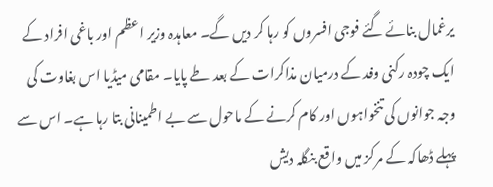یرغمال بنائے گئے فوجی افسروں کو رہا کر دیں گے۔ معاہدہ وزیر اعظم اور باغی افراد کے ایک چودہ رکنی وفد کے درمیان مذاکرات کے بعد طے پایا۔ مقامی میڈیا اس بغاوت کی وجہ جوانوں کی تنخواہوں اور کام کرنے کے ماحول سے بے اطمینانی بتا رہا ہے۔ اس سے پہلے ڈھاکہ کے مرکز میں واقع بنگلہ دیش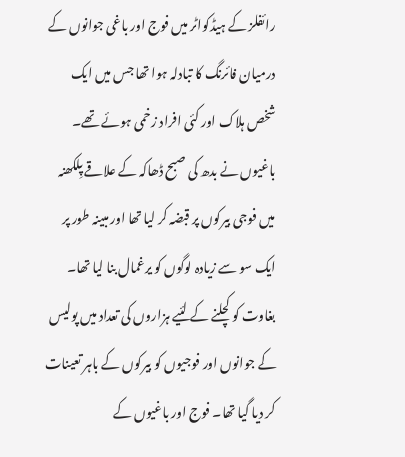رائفلز کے ہیڈکواٹر میں فوج اور باغی جوانوں کے درمیان فائرنگ کا تبادلہ ہوا تھا جس میں ایک شخص ہلاک اور کئی افراد زخمی ہوئے تھے۔ باغیوں نے بدھ کی صبح ڈھاکہ کے علاقے پِلکھنہ میں فوجی بیرکوں پر قبضہ کر لیا تھا اور مبینہ طور پر ایک سو سے زیادہ لوگوں کو یرغمال بنا لیا تھا۔ بغاوت کو کچلنے کے لئیے ہزاروں کی تعداد میں پولیس کے جوانوں اور فوجیوں کو بیرکوں کے باہر تعینات کر دیا گیا تھا۔ فوج اور باغیوں کے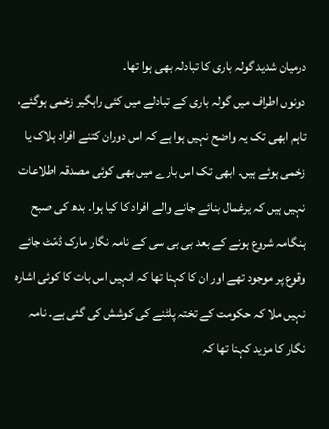درمیان شدید گولہ باری کا تبادلہ بھی ہوا تھا۔
دونوں اطراف میں گولہ باری کے تبادلے میں کئی راہگیر زخمی ہوگئے، تاہم ابھی تک یہ واضح نہیں ہوا ہے کہ اس دوران کتنے افراد ہلاک یا زخمی ہوئے ہیں۔ ابھی تک اس بارے میں بھی کوئی مصدقہ اطلاعات نہیں ہیں کہ یرغمال بنائے جانے والے افراد کا کیا ہوا۔ بدھ کی صبح ہنگامہ شروع ہونے کے بعد بی بی سی کے نامہ نگار مارک ڈمّٹ جائے وقوع پر موجود تھے اور ان کا کہنا تھا کہ انہیں اس بات کا کوئی اشارہ نہيں ملا کہ حکومت کے تختہ پلٹنے کی کوشش کی گئی ہے۔ نامہ نگار کا مزید کہنا تھا کہ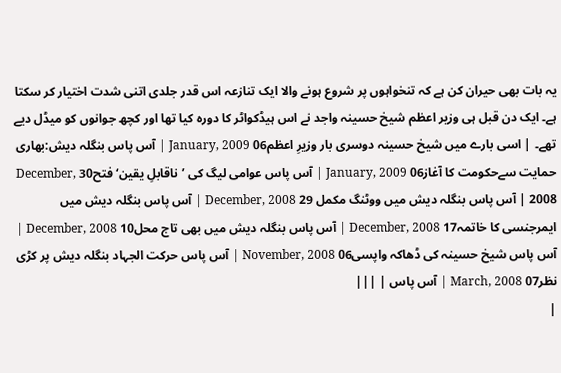یہ بات بھی حیران کن ہے کہ تنخواہوں پر شروع ہونے والا ایک تنازعہ اس قدر جلدی اتنی شدت اختیار کر سکتا ہے۔ ایک دن قبل ہی وزیر اعظم شیخ حسینہ واجد نے اس ہیڈکواٹر کا دورہ کیا تھا اور کچھ جوانوں کو میڈل دیے تھے۔ | اسی بارے میں شیخ حسینہ دوسری بار وزیرِ اعظم06 January, 2009 | آس پاس بنگلہ دیش:بھاری حمایت سےحکومت کا آغاز06 January, 2009 | آس پاس عوامی لیگ کی ’ناقابلِ یقین‘ فتح30 December, 2008 | آس پاس بنگلہ دیش میں ووٹنگ مکمل 29 December, 2008 | آس پاس بنگلہ دیش میں ایمرجنسی کا خاتمہ17 December, 2008 | آس پاس بنگلہ دیش میں بھی تاج محل10 December, 2008 | آس پاس شیخ حسینہ کی ڈھاکہ واپسی06 November, 2008 | آس پاس حرکت الجہاد بنگلہ دیش پر کڑی نظر07 March, 2008 | آس پاس | |||
|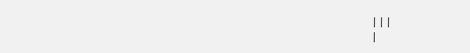|||
|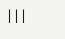|||